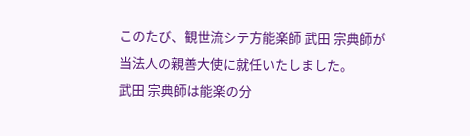このたび、観世流シテ方能楽師 武田 宗典師が
当法人の親善大使に就任いたしました。
武田 宗典師は能楽の分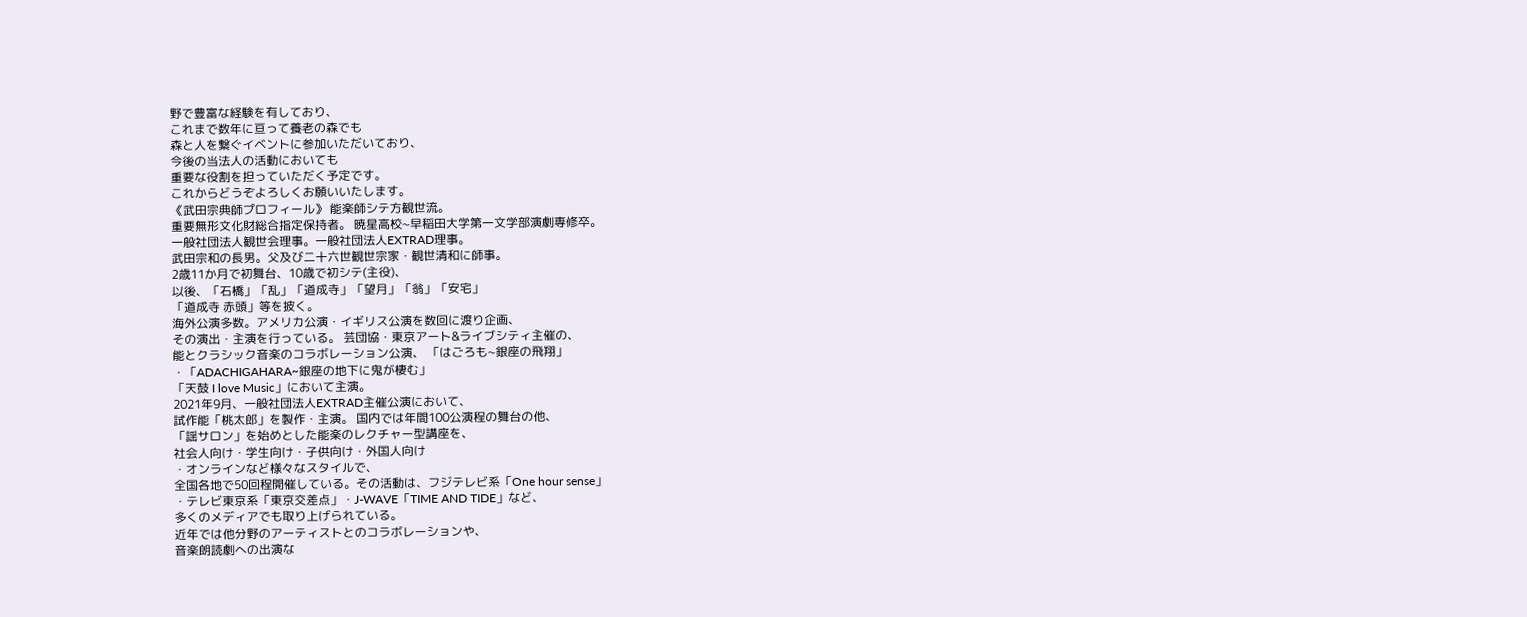野で豊富な経験を有しており、
これまで数年に亘って養老の森でも
森と人を繋ぐイベントに参加いただいており、
今後の当法人の活動においても
重要な役割を担っていただく予定です。
これからどうぞよろしくお願いいたします。
《武田宗典師プロフィール》 能楽師シテ方観世流。
重要無形文化財総合指定保持者。 暁星高校~早稲田大学第一文学部演劇専修卒。
一般社団法人観世会理事。一般社団法人EXTRAD理事。
武田宗和の長男。父及び二十六世観世宗家・観世清和に師事。
2歳11か月で初舞台、10歳で初シテ(主役)、
以後、「石橋」「乱」「道成寺」「望月」「翁」「安宅」
「道成寺 赤頭」等を披く。
海外公演多数。アメリカ公演・イギリス公演を数回に渡り企画、
その演出・主演を行っている。 芸団協・東京アート&ライブシティ主催の、
能とクラシック音楽のコラボレーション公演、 「はごろも~銀座の飛翔」
・「ADACHIGAHARA~銀座の地下に鬼が棲む」
「天鼓 I love Music」において主演。
2021年9月、一般社団法人EXTRAD主催公演において、
試作能「桃太郎」を製作・主演。 国内では年間100公演程の舞台の他、
「謡サロン」を始めとした能楽のレクチャー型講座を、
社会人向け・学生向け・子供向け・外国人向け
・オンラインなど様々なスタイルで、
全国各地で50回程開催している。その活動は、フジテレビ系「One hour sense」
・テレビ東京系「東京交差点」・J-WAVE「TIME AND TIDE」など、
多くのメディアでも取り上げられている。
近年では他分野のアーティストとのコラボレーションや、
音楽朗読劇への出演な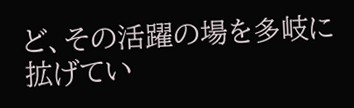ど、その活躍の場を多岐に拡げてい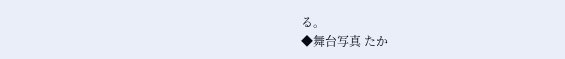る。
◆舞台写真 たか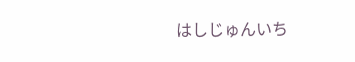はしじゅんいち